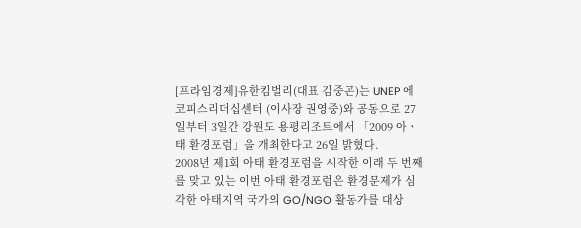[프라임경제]유한킴벌리(대표 김중곤)는 UNEP 에코피스리더십센터 (이사장 권영중)와 공동으로 27일부터 3일간 강원도 용평리조트에서 「2009 아ㆍ태 환경포럼」을 개최한다고 26일 밝혔다.
2008년 제1회 아태 환경포럼을 시작한 이래 두 번째를 맞고 있는 이번 아태 환경포럼은 환경문제가 심각한 아태지역 국가의 GO/NGO 활동가를 대상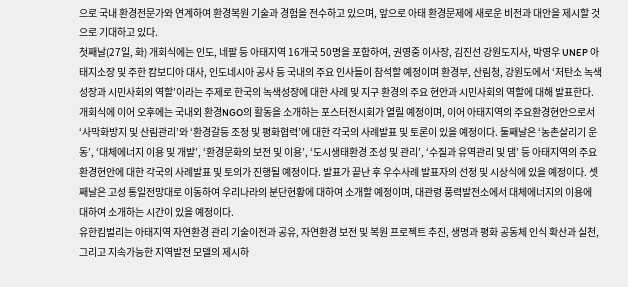으로 국내 환경전문가와 연계하여 환경복원 기술과 경험을 전수하고 있으며, 앞으로 아태 환경문제에 새로운 비전과 대안을 제시할 것으로 기대하고 있다.
첫째날(27일, 화) 개회식에는 인도, 네팔 등 아태지역 16개국 50명을 포함하여, 권영중 이사장, 김진선 강원도지사, 박영우 UNEP 아태지소장 및 주한 캄보디아 대사, 인도네시아 공사 등 국내의 주요 인사들이 참석할 예정이며 환경부, 산림청, 강원도에서 ‘저탄소 녹색성장과 시민사회의 역할’이라는 주제로 한국의 녹색성장에 대한 사례 및 지구 환경의 주요 현안과 시민사회의 역할에 대해 발표한다. 개회식에 이어 오후에는 국내외 환경NGO의 활동을 소개하는 포스터전시회가 열릴 예정이며, 이어 아태지역의 주요환경현안으로서 ‘사막화방지 및 산림관리’와 ‘환경갈등 조정 및 평화협력’에 대한 각국의 사례발표 및 토론이 있을 예정이다. 둘째날은 ‘농촌살리기 운동’, ‘대체에너지 이용 및 개발’, ‘환경문화의 보전 및 이용’, ‘도시생태환경 조성 및 관리’, ‘수질과 유역관리 및 댐’ 등 아태지역의 주요환경현안에 대한 각국의 사례발표 및 토의가 진행될 예정이다. 발표가 끝난 후 우수사례 발표자의 선정 및 시상식에 있을 예정이다. 셋째날은 고성 통일전망대로 이동하여 우리나라의 분단현황에 대하여 소개할 예정이며, 대관령 풍력발전소에서 대체에너지의 이용에 대하여 소개하는 시간이 있을 예정이다.
유한킴벌리는 아태지역 자연환경 관리 기술이전과 공유, 자연환경 보전 및 복원 프로젝트 추진, 생명과 평화 공동체 인식 확산과 실천, 그리고 지속가능한 지역발전 모델의 제시하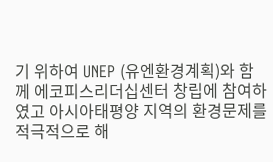기 위하여 UNEP (유엔환경계획)와 함께 에코피스리더십센터 창립에 참여하였고 아시아태평양 지역의 환경문제를 적극적으로 해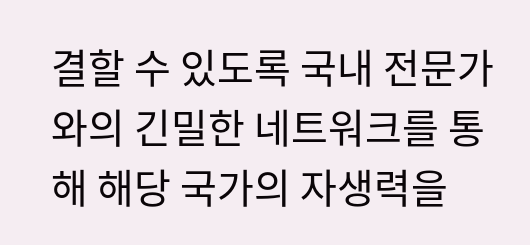결할 수 있도록 국내 전문가와의 긴밀한 네트워크를 통해 해당 국가의 자생력을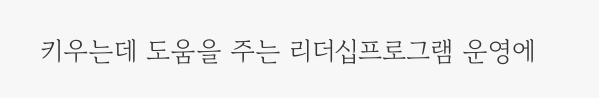키우는데 도움을 주는 리더십프로그램 운영에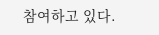참여하고 있다.